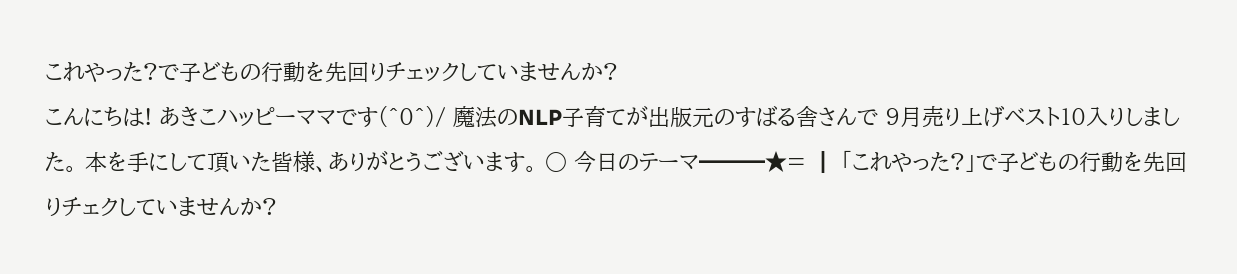これやった?で子どもの行動を先回りチェックしていませんか?
こんにちは! あきこハッピーママです(^0^)/ 魔法のNLP子育てが出版元のすばる舎さんで 9月売り上げベスト10入りしました。 本を手にして頂いた皆様、ありがとうございます。 ○ 今日のテーマ━━━★= ┃ 「これやった?」で子どもの行動を先回りチェクしていませんか?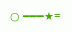○ ━━━★=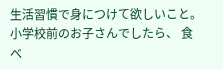生活習慣で身につけて欲しいこと。 小学校前のお子さんでしたら、 食べ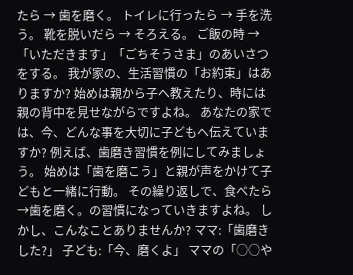たら → 歯を磨く。 トイレに行ったら → 手を洗う。 靴を脱いだら → そろえる。 ご飯の時 → 「いただきます」「ごちそうさま」のあいさつをする。 我が家の、生活習慣の「お約束」はありますか? 始めは親から子へ教えたり、時には親の背中を見せながらですよね。 あなたの家では、今、どんな事を大切に子どもへ伝えていますか? 例えば、歯磨き習慣を例にしてみましょう。 始めは「歯を磨こう」と親が声をかけて子どもと一緒に行動。 その繰り返しで、食べたら→歯を磨く。の習慣になっていきますよね。 しかし、こんなことありませんか? ママ:「歯磨きした?」 子ども:「今、磨くよ」 ママの「○○や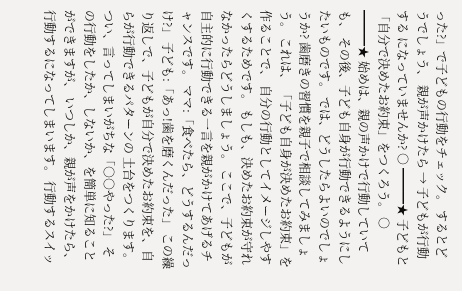った?」で子どもの行動をチェック。 するとどうでしょう、 親が声かけたら → 子どもが行動する になっていませんか? ○ ━━━★ 子どもと「自分で決めたお約束」をつくろう。 ○ ━━━★ 始めは、親の声かけで行動していても、 その後、子ども自身が行動できるようにしたいものです。 では、どうしたらよいのでしょうか? 歯磨きの習慣を親子で相談してみましょう。 これは、 「子ども自身が決めたお約束」を作ることで、 自分の行動としてイメージしやすくするためです。 もしも、決めたお約束が守れなかったらどうしましょう。 ここで、子どもが自主的に行動できる一言を親がかけてあげるチャンスです。 ママ:「食べたら、どうするんだっけ?」 子ども:「あっ!歯を磨くんだった」 この繰り返しで、子どもが自分で決めたお約束を、自らが行動できるパターンの 土台をつくります。 つい、言ってしまいがちな「○○やった?」 その行動をしたか、しないか、を簡単に知ることができますが、 いつしか、親が声をかけたら、行動するになってしまいます。 行動するスイッ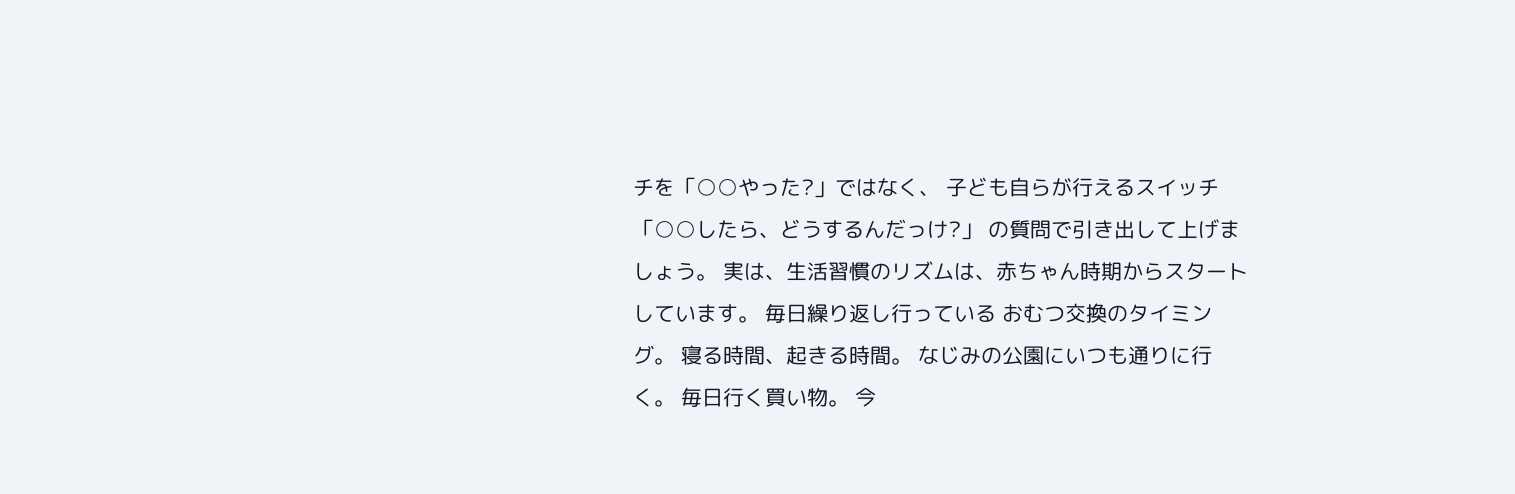チを「○○やった?」ではなく、 子ども自らが行えるスイッチ「○○したら、どうするんだっけ?」 の質問で引き出して上げましょう。 実は、生活習慣のリズムは、赤ちゃん時期からスタートしています。 毎日繰り返し行っている おむつ交換のタイミング。 寝る時間、起きる時間。 なじみの公園にいつも通りに行く。 毎日行く買い物。 今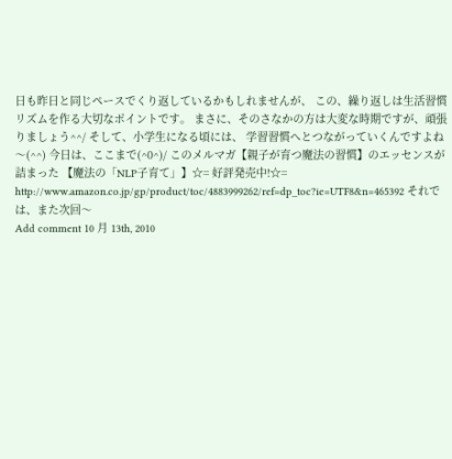日も昨日と同じペースでくり返しているかもしれませんが、 この、繰り返しは生活習慣リズムを作る大切なポイントです。 まさに、そのさなかの方は大変な時期ですが、頑張りましょう^^/ そして、小学生になる頃には、 学習習慣へとつながっていくんですよね〜(^^) 今日は、ここまで(^0^)/ このメルマガ【親子が育つ魔法の習慣】のエッセンスが詰まった 【魔法の「NLP子育て」】☆= 好評発売中!☆= http://www.amazon.co.jp/gp/product/toc/4883999262/ref=dp_toc?ie=UTF8&n=465392 それでは、また次回〜
Add comment 10 月 13th, 2010